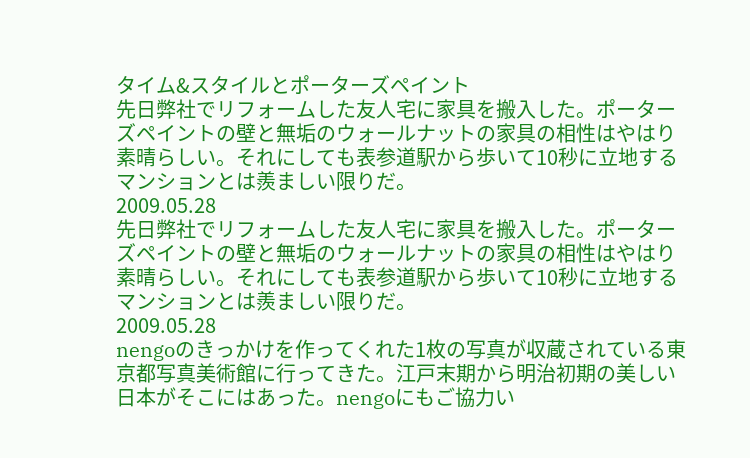タイム&スタイルとポーターズペイント
先日弊社でリフォームした友人宅に家具を搬入した。ポーターズペイントの壁と無垢のウォールナットの家具の相性はやはり素晴らしい。それにしても表参道駅から歩いて10秒に立地するマンションとは羨ましい限りだ。
2009.05.28
先日弊社でリフォームした友人宅に家具を搬入した。ポーターズペイントの壁と無垢のウォールナットの家具の相性はやはり素晴らしい。それにしても表参道駅から歩いて10秒に立地するマンションとは羨ましい限りだ。
2009.05.28
nengoのきっかけを作ってくれた1枚の写真が収蔵されている東京都写真美術館に行ってきた。江戸末期から明治初期の美しい日本がそこにはあった。nengoにもご協力い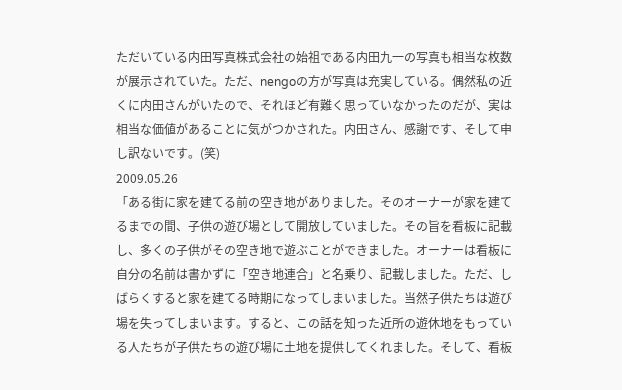ただいている内田写真株式会社の始祖である内田九一の写真も相当な枚数が展示されていた。ただ、nengoの方が写真は充実している。偶然私の近くに内田さんがいたので、それほど有難く思っていなかったのだが、実は相当な価値があることに気がつかされた。内田さん、感謝です、そして申し訳ないです。(笑)
2009.05.26
「ある街に家を建てる前の空き地がありました。そのオーナーが家を建てるまでの間、子供の遊び場として開放していました。その旨を看板に記載し、多くの子供がその空き地で遊ぶことができました。オーナーは看板に自分の名前は書かずに「空き地連合」と名乗り、記載しました。ただ、しばらくすると家を建てる時期になってしまいました。当然子供たちは遊び場を失ってしまいます。すると、この話を知った近所の遊休地をもっている人たちが子供たちの遊び場に土地を提供してくれました。そして、看板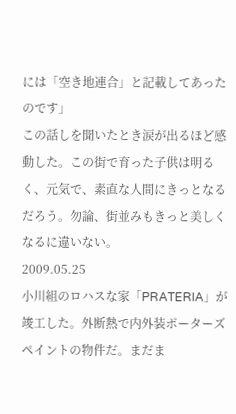には「空き地連合」と記載してあったのです」
この話しを聞いたとき涙が出るほど感動した。この街で育った子供は明るく、元気で、素直な人間にきっとなるだろう。勿論、街並みもきっと美しくなるに違いない。
2009.05.25
小川組のロハスな家「PRATERIA」が竣工した。外断熱で内外装ポーターズペイントの物件だ。まだま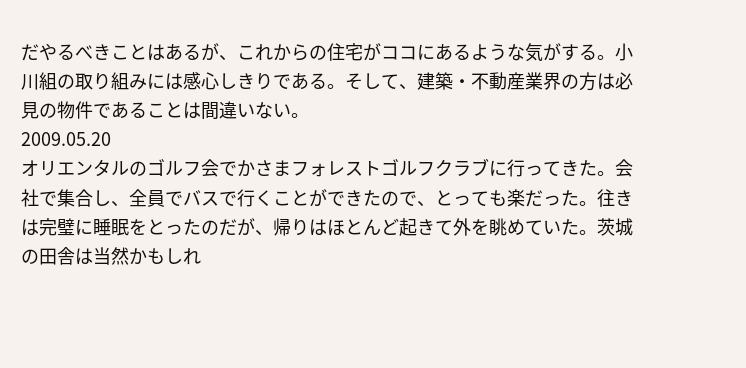だやるべきことはあるが、これからの住宅がココにあるような気がする。小川組の取り組みには感心しきりである。そして、建築・不動産業界の方は必見の物件であることは間違いない。
2009.05.20
オリエンタルのゴルフ会でかさまフォレストゴルフクラブに行ってきた。会社で集合し、全員でバスで行くことができたので、とっても楽だった。往きは完璧に睡眠をとったのだが、帰りはほとんど起きて外を眺めていた。茨城の田舎は当然かもしれ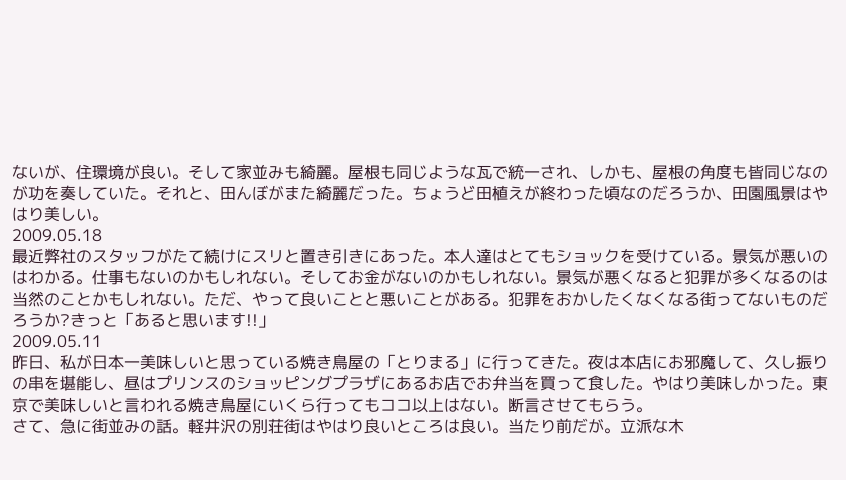ないが、住環境が良い。そして家並みも綺麗。屋根も同じような瓦で統一され、しかも、屋根の角度も皆同じなのが功を奏していた。それと、田んぼがまた綺麗だった。ちょうど田植えが終わった頃なのだろうか、田園風景はやはり美しい。
2009.05.18
最近弊社のスタッフがたて続けにスリと置き引きにあった。本人達はとてもショックを受けている。景気が悪いのはわかる。仕事もないのかもしれない。そしてお金がないのかもしれない。景気が悪くなると犯罪が多くなるのは当然のことかもしれない。ただ、やって良いことと悪いことがある。犯罪をおかしたくなくなる街ってないものだろうか?きっと「あると思います!!」
2009.05.11
昨日、私が日本一美味しいと思っている焼き鳥屋の「とりまる」に行ってきた。夜は本店にお邪魔して、久し振りの串を堪能し、昼はプリンスのショッピングプラザにあるお店でお弁当を買って食した。やはり美味しかった。東京で美味しいと言われる焼き鳥屋にいくら行ってもココ以上はない。断言させてもらう。
さて、急に街並みの話。軽井沢の別荘街はやはり良いところは良い。当たり前だが。立派な木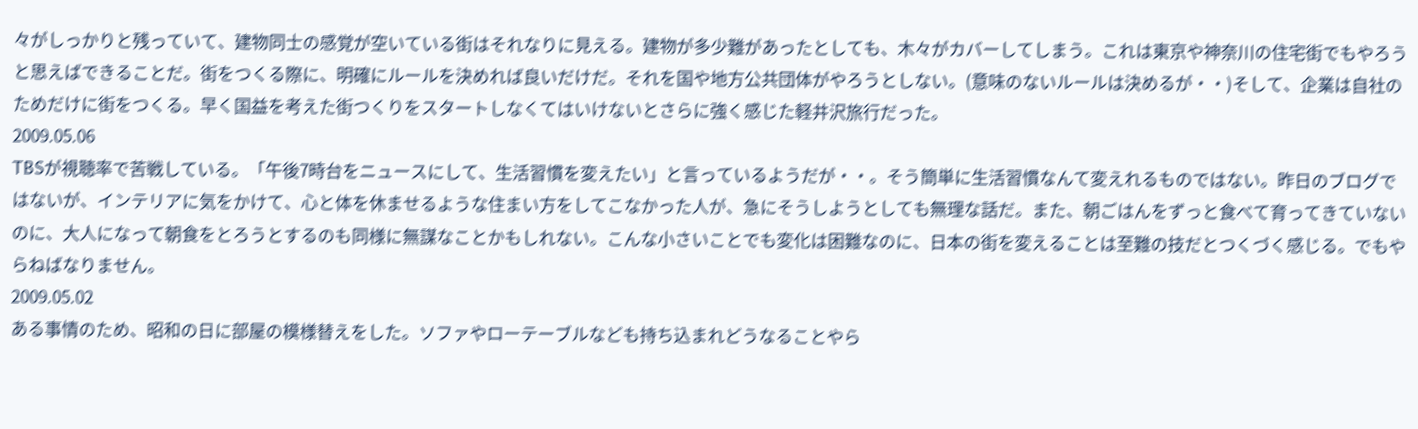々がしっかりと残っていて、建物同士の感覚が空いている街はそれなりに見える。建物が多少難があったとしても、木々がカバーしてしまう。これは東京や神奈川の住宅街でもやろうと思えばできることだ。街をつくる際に、明確にルールを決めれば良いだけだ。それを国や地方公共団体がやろうとしない。(意味のないルールは決めるが・・)そして、企業は自社のためだけに街をつくる。早く国益を考えた街つくりをスタートしなくてはいけないとさらに強く感じた軽井沢旅行だった。
2009.05.06
TBSが視聴率で苦戦している。「午後7時台をニュースにして、生活習慣を変えたい」と言っているようだが・・。そう簡単に生活習慣なんて変えれるものではない。昨日のブログではないが、インテリアに気をかけて、心と体を休ませるような住まい方をしてこなかった人が、急にそうしようとしても無理な話だ。また、朝ごはんをずっと食べて育ってきていないのに、大人になって朝食をとろうとするのも同様に無謀なことかもしれない。こんな小さいことでも変化は困難なのに、日本の街を変えることは至難の技だとつくづく感じる。でもやらねばなりません。
2009.05.02
ある事情のため、昭和の日に部屋の模様替えをした。ソファやローテーブルなども持ち込まれどうなることやら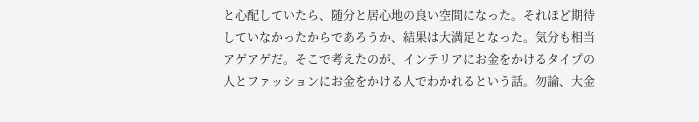と心配していたら、随分と居心地の良い空間になった。それほど期待していなかったからであろうか、結果は大満足となった。気分も相当アゲアゲだ。そこで考えたのが、インテリアにお金をかけるタイプの人とファッションにお金をかける人でわかれるという話。勿論、大金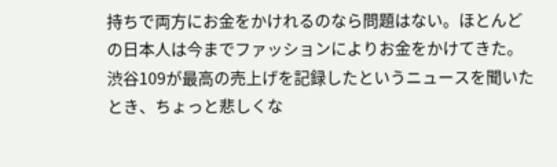持ちで両方にお金をかけれるのなら問題はない。ほとんどの日本人は今までファッションによりお金をかけてきた。渋谷109が最高の売上げを記録したというニュースを聞いたとき、ちょっと悲しくな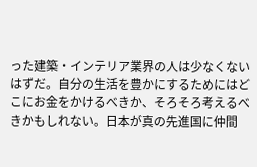った建築・インテリア業界の人は少なくないはずだ。自分の生活を豊かにするためにはどこにお金をかけるべきか、そろそろ考えるべきかもしれない。日本が真の先進国に仲間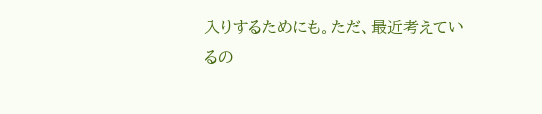入りするためにも。ただ、最近考えているの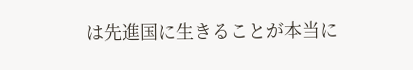は先進国に生きることが本当に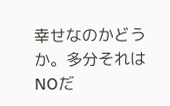幸せなのかどうか。多分それはNOだ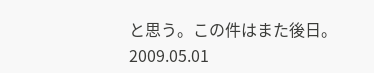と思う。この件はまた後日。
2009.05.01